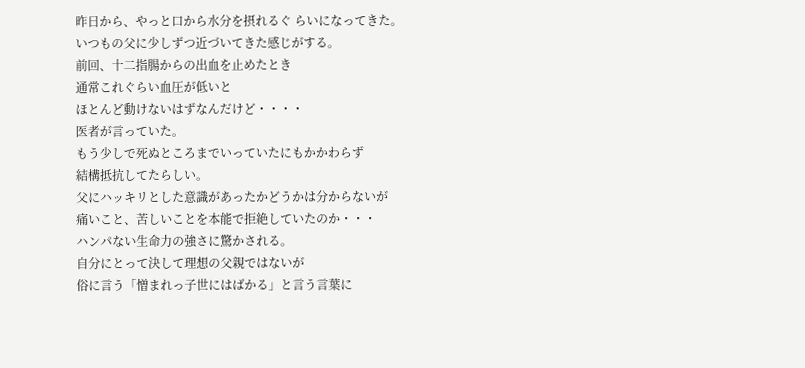昨日から、やっと口から水分を摂れるぐ らいになってきた。
いつもの父に少しずつ近づいてきた感じがする。
前回、十二指腸からの出血を止めたとき
通常これぐらい血圧が低いと
ほとんど動けないはずなんだけど・・・・
医者が言っていた。
もう少しで死ぬところまでいっていたにもかかわらず
結構抵抗してたらしい。
父にハッキリとした意識があったかどうかは分からないが
痛いこと、苦しいことを本能で拒絶していたのか・・・
ハンパない生命力の強さに驚かされる。
自分にとって決して理想の父親ではないが
俗に言う「憎まれっ子世にはばかる」と言う言葉に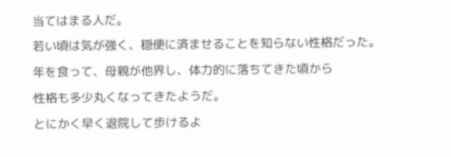当てはまる人だ。
若い頃は気が強く、穏便に済ませることを知らない性格だった。
年を食って、母親が他界し、体力的に落ちてきた頃から
性格も多少丸くなってきたようだ。
とにかく早く退院して歩けるよ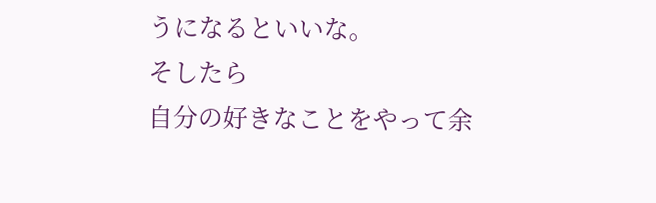うになるといいな。
そしたら
自分の好きなことをやって余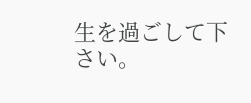生を過ごして下さい。